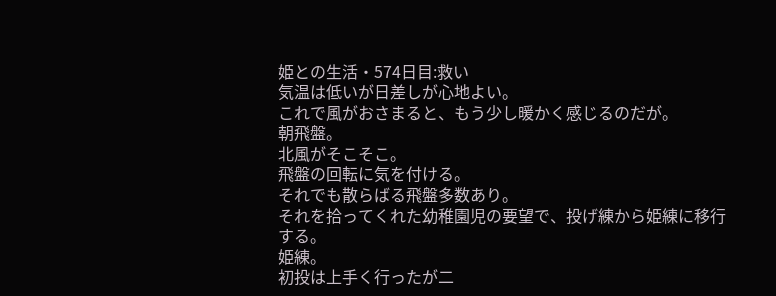姫との生活・574日目:救い
気温は低いが日差しが心地よい。
これで風がおさまると、もう少し暖かく感じるのだが。
朝飛盤。
北風がそこそこ。
飛盤の回転に気を付ける。
それでも散らばる飛盤多数あり。
それを拾ってくれた幼稚園児の要望で、投げ練から姫練に移行する。
姫練。
初投は上手く行ったが二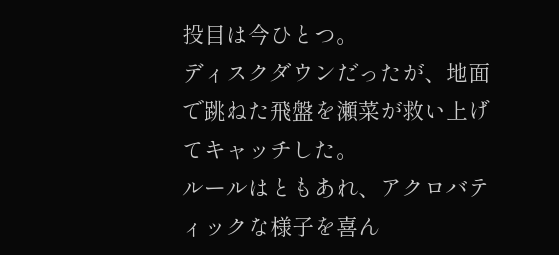投目は今ひとつ。
ディスクダウンだったが、地面で跳ねた飛盤を瀬菜が救い上げてキャッチした。
ルールはともあれ、アクロバティックな様子を喜ん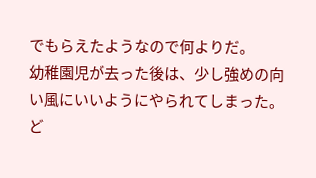でもらえたようなので何よりだ。
幼稚園児が去った後は、少し強めの向い風にいいようにやられてしまった。
ど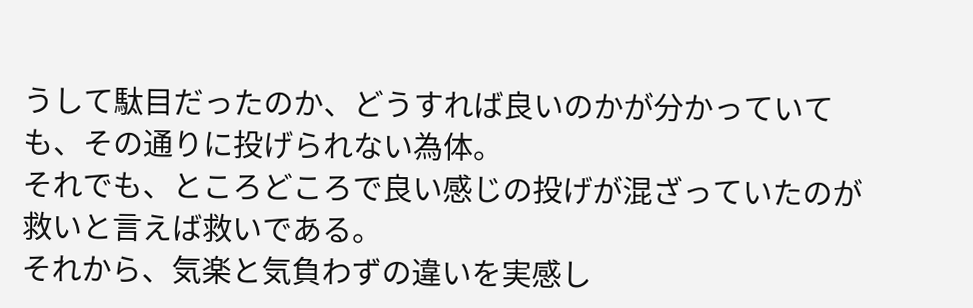うして駄目だったのか、どうすれば良いのかが分かっていても、その通りに投げられない為体。
それでも、ところどころで良い感じの投げが混ざっていたのが救いと言えば救いである。
それから、気楽と気負わずの違いを実感し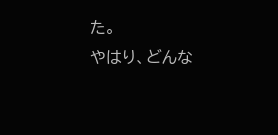た。
やはり、どんな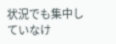状況でも集中していなけ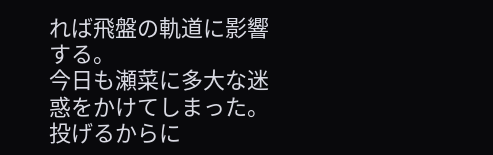れば飛盤の軌道に影響する。
今日も瀬菜に多大な迷惑をかけてしまった。
投げるからに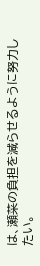は、瀬菜の負担を減らせるように努力したい。